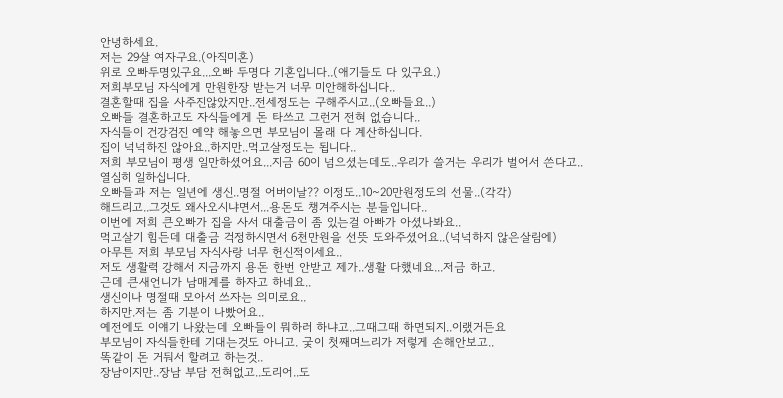안녕하세요.
저는 29살 여자구요.(아직미혼)
위로 오빠두명있구요...오빠 두명다 기혼입니다..(애기들도 다 있구요.)
저희부모님 자식에게 만원한장 받는거 너무 미안해하십니다..
결혼할때 집을 사주진않았지만..전세정도는 구해주시고..(오빠들요..)
오빠들 결혼하고도 자식들에게 돈 타쓰고 그런거 전혀 없습니다..
자식들이 건강검진 예약 해놓으면 부모님이 몰래 다 계산하십니다.
집이 넉넉하진 않아요..하지만..먹고살정도는 됩니다..
저희 부모님이 평생 일만하셨어요...지금 60이 넘으셨는데도..우리가 쓸거는 우리가 벌어서 쓴다고..
열심히 일하십니다.
오빠들과 저는 일년에 생신..명절 어버이날?? 이정도..10~20만원정도의 선물..(각각)
해드리고..그것도 왜사오시냐면서...용돈도 챙겨주시는 분들입니다..
이번에 저희 큰오빠가 집을 사서 대출금이 좀 있는걸 아빠가 아셨나봐요..
먹고살기 힘든데 대출금 걱정하시면서 6천만원을 선뜻 도와주셨어요..(넉넉하지 않은살림에)
아무튼 저희 부모님 자식사랑 너무 헌신적이세요..
저도 생활력 강해서 지금까지 용돈 한번 안받고 제가..생활 다했네요...저금 하고.
근데 큰새언니가 남매계를 하자고 하네요..
생신이나 명절때 모아서 쓰자는 의미로요..
하지만.저는 좀 기분이 나빴어요..
예전에도 이얘기 나왔는데 오빠들이 뭐하러 하냐고..그때그때 하면되지..이랬거든요
부모님이 자식들한테 기대는것도 아니고. 궂이 첫째며느리가 저렇게 손해안보고..
똑같이 돈 거둬서 할려고 하는것..
장남이지만..장남 부담 전혀없고..도리어..도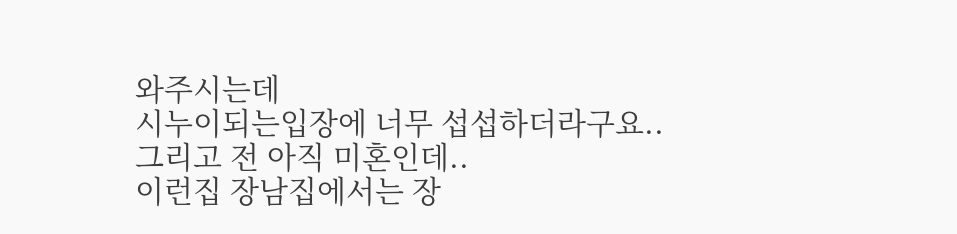와주시는데
시누이되는입장에 너무 섭섭하더라구요..그리고 전 아직 미혼인데..
이런집 장남집에서는 장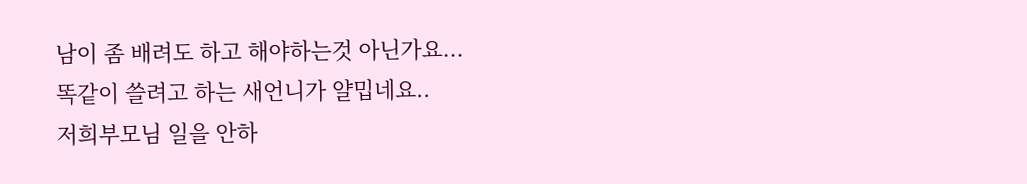남이 좀 배려도 하고 해야하는것 아닌가요...
똑같이 쓸려고 하는 새언니가 얄밉네요..
저희부모님 일을 안하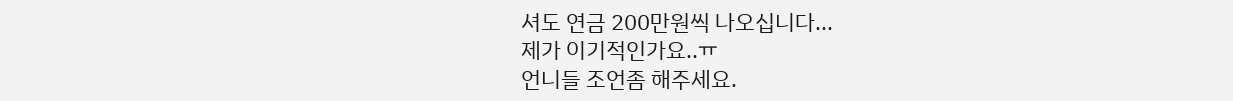셔도 연금 200만원씩 나오십니다...
제가 이기적인가요..ㅠ
언니들 조언좀 해주세요.